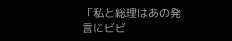「私と総理はあの発言にビビ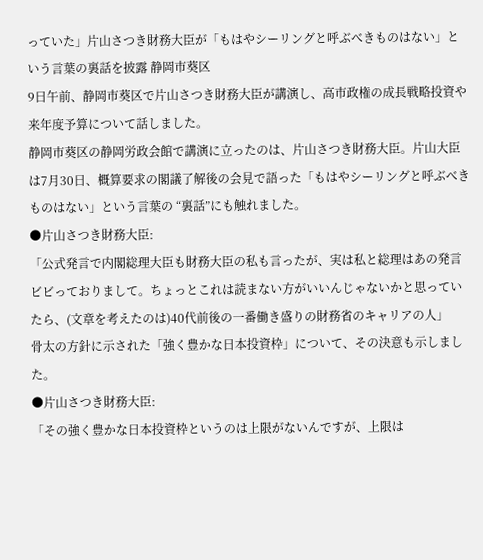っていた」片山さつき財務大臣が「もはやシーリングと呼ぶべきものはない」という言葉の裏話を披露 静岡市葵区
9日午前、静岡市葵区で片山さつき財務大臣が講演し、高市政権の成長戦略投資や来年度予算について話しました。
静岡市葵区の静岡労政会館で講演に立ったのは、片山さつき財務大臣。片山大臣は7月30日、概算要求の閣議了解後の会見で語った「もはやシーリングと呼ぶべきものはない」という言葉の “裏話”にも触れました。
●片山さつき財務大臣:
「公式発言で内閣総理大臣も財務大臣の私も言ったが、実は私と総理はあの発言ビビっておりまして。ちょっとこれは読まない方がいいんじゃないかと思っていたら、(文章を考えたのは)40代前後の一番働き盛りの財務省のキャリアの人」
骨太の方針に示された「強く豊かな日本投資枠」について、その決意も示しました。
●片山さつき財務大臣:
「その強く豊かな日本投資枠というのは上限がないんですが、上限は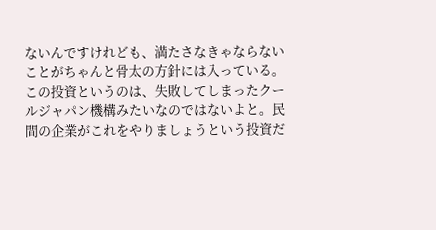ないんですけれども、満たさなきゃならないことがちゃんと骨太の方針には入っている。この投資というのは、失敗してしまったクールジャパン機構みたいなのではないよと。民間の企業がこれをやりましょうという投資だ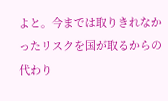よと。今までは取りきれなかったリスクを国が取るからの代わり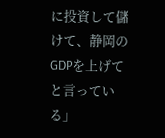に投資して儲けて、静岡のGDPを上げてと言っている」